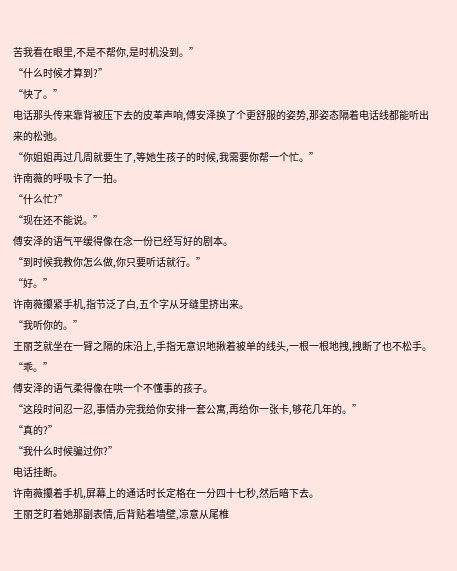苦我看在眼里,不是不帮你,是时机没到。”
“什么时候才算到?”
“快了。”
电话那头传来靠背被压下去的皮革声响,傅安泽换了个更舒服的姿势,那姿态隔着电话线都能听出来的松弛。
“你姐姐再过几周就要生了,等她生孩子的时候,我需要你帮一个忙。”
许南薇的呼吸卡了一拍。
“什么忙?”
“现在还不能说。”
傅安泽的语气平缓得像在念一份已经写好的剧本。
“到时候我教你怎么做,你只要听话就行。”
“好。”
许南薇攥紧手机,指节泛了白,五个字从牙缝里挤出来。
“我听你的。”
王丽芝就坐在一臂之隔的床沿上,手指无意识地揪着被单的线头,一根一根地拽,拽断了也不松手。
“乖。”
傅安泽的语气柔得像在哄一个不懂事的孩子。
“这段时间忍一忍,事情办完我给你安排一套公寓,再给你一张卡,够花几年的。”
“真的?”
“我什么时候骗过你?”
电话挂断。
许南薇攥着手机,屏幕上的通话时长定格在一分四十七秒,然后暗下去。
王丽芝盯着她那副表情,后背贴着墙壁,凉意从尾椎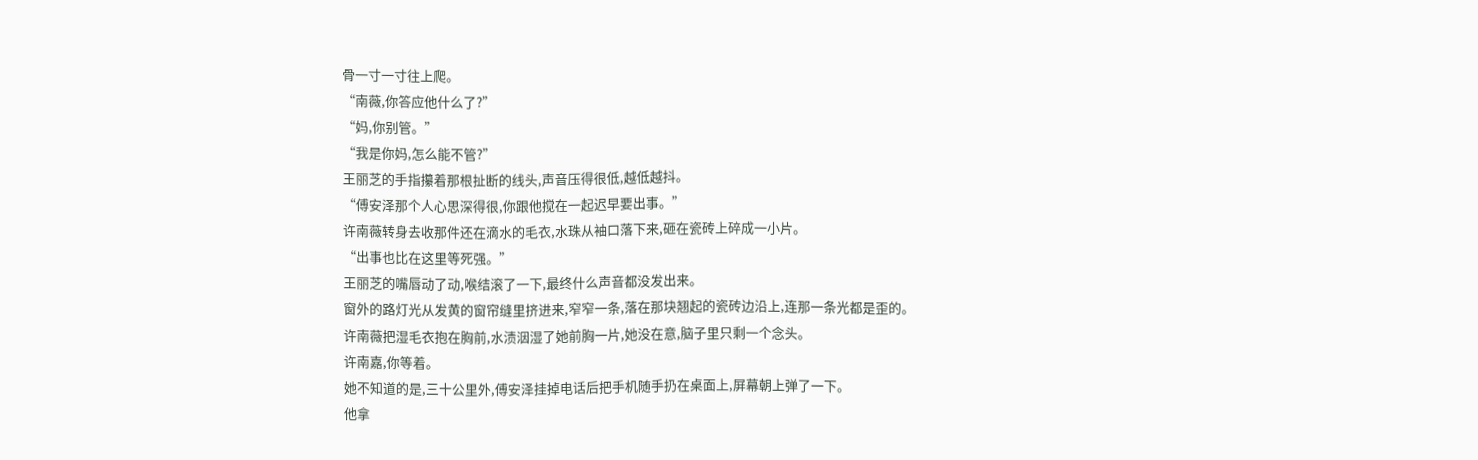骨一寸一寸往上爬。
“南薇,你答应他什么了?”
“妈,你别管。”
“我是你妈,怎么能不管?”
王丽芝的手指攥着那根扯断的线头,声音压得很低,越低越抖。
“傅安泽那个人心思深得很,你跟他搅在一起迟早要出事。”
许南薇转身去收那件还在滴水的毛衣,水珠从袖口落下来,砸在瓷砖上碎成一小片。
“出事也比在这里等死强。”
王丽芝的嘴唇动了动,喉结滚了一下,最终什么声音都没发出来。
窗外的路灯光从发黄的窗帘缝里挤进来,窄窄一条,落在那块翘起的瓷砖边沿上,连那一条光都是歪的。
许南薇把湿毛衣抱在胸前,水渍洇湿了她前胸一片,她没在意,脑子里只剩一个念头。
许南嘉,你等着。
她不知道的是,三十公里外,傅安泽挂掉电话后把手机随手扔在桌面上,屏幕朝上弹了一下。
他拿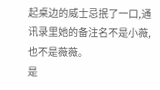起桌边的威士忌抿了一口,通讯录里她的备注名不是小薇,也不是薇薇。
是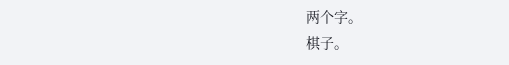两个字。
棋子。